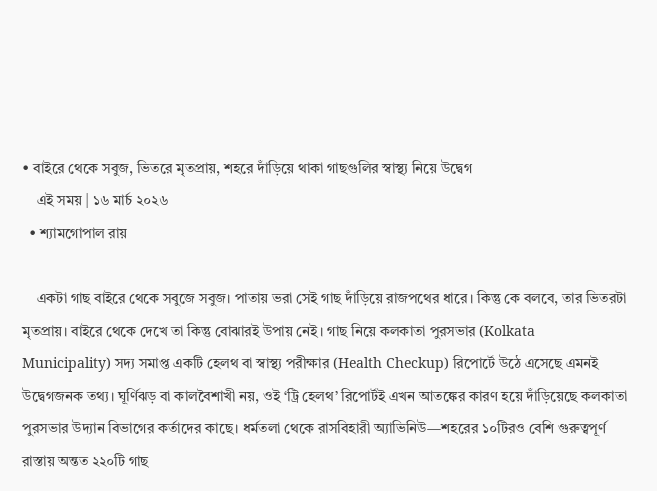• বাইরে থেকে সবুজ, ভিতরে মৃতপ্রায়, শহরে দাঁড়িয়ে থাকা গাছগুলির স্বাস্থ্য নিয়ে উদ্বেগ
    এই সময় | ১৬ মার্চ ২০২৬
  • শ্যামগোপাল রায়

    একটা গাছ বাইরে থেকে সবুজে সবুজ। পাতায় ভরা সেই গাছ দাঁড়িয়ে রাজপথের ধারে। কিন্তু কে বলবে, তার ভিতরটা মৃতপ্রায়। বাইরে থেকে দেখে তা কিন্তু বোঝারই উপায় নেই। গাছ নিয়ে কলকাতা পুরসভার (Kolkata Municipality) সদ্য সমাপ্ত একটি হেলথ বা স্বাস্থ্য পরীক্ষার (Health Checkup) রিপোর্টে উঠে এসেছে এমনই উদ্বেগজনক তথ্য। ঘূর্ণিঝড় বা কালবৈশাখী নয়, ওই ‘ট্রি হেলথ’ রিপোর্টই এখন আতঙ্কের কারণ হয়ে দাঁড়িয়েছে কলকাতা পুরসভার উদ্যান বিভাগের কর্তাদের কাছে। ধর্মতলা থেকে রাসবিহারী অ্যাভিনিউ—শহরের ১০টিরও বেশি গুরুত্বপূর্ণ রাস্তায় অন্তত ২২০টি গাছ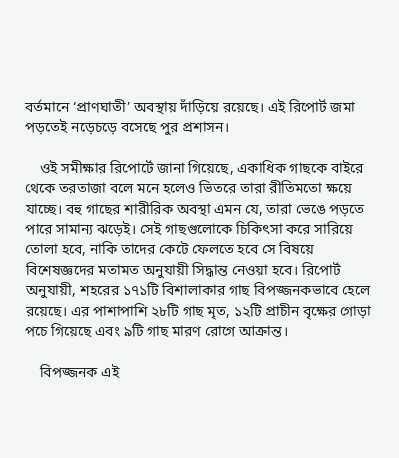বর্তমানে ‘প্রাণঘাতী’ অবস্থায় দাঁড়িয়ে রয়েছে। এই রিপোর্ট জমা পড়তেই নড়েচড়ে বসেছে পুর প্রশাসন।

    ওই সমীক্ষার রিপোর্টে জানা গিয়েছে, একাধিক গাছকে বাইরে থেকে তরতাজা বলে মনে হলেও ভিতরে তারা রীতিমতো ক্ষয়ে যাচ্ছে। বহু গাছের শারীরিক অবস্থা এমন যে, তারা ভেঙে পড়তে পারে সামান্য ঝড়েই। সেই গাছগুলোকে চিকিৎসা করে সারিয়ে তোলা হবে, নাকি তাদের কেটে ফেলতে হবে সে বিষয়ে বিশেষজ্ঞদের মতামত অনুযায়ী সিদ্ধান্ত নেওয়া হবে। রিপোর্ট অনুযায়ী, শহরের ১৭১টি বিশালাকার গাছ বিপজ্জনকভাবে হেলে রয়েছে। এর পাশাপাশি ২৮টি গাছ মৃত, ১২টি প্রাচীন বৃক্ষের গোড়া পচে গিয়েছে এবং ৯টি গাছ মারণ রোগে আক্রান্ত।

    বিপজ্জনক এই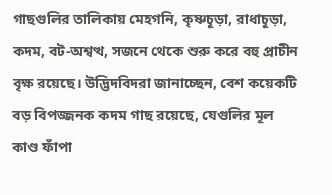গাছগুলির তালিকায় মেহগনি, কৃষ্ণচূড়া, রাধাচূড়া, কদম, বট-অশ্বত্থ, সজনে থেকে শুরু করে বহু প্রাচীন বৃক্ষ রয়েছে। উদ্ভিদবিদরা জানাচ্ছেন, বেশ কয়েকটি বড় বিপজ্জনক কদম গাছ রয়েছে, যেগুলির মূল কাণ্ড ফাঁপা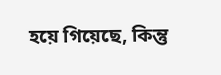হয়ে গিয়েছে, কিন্তু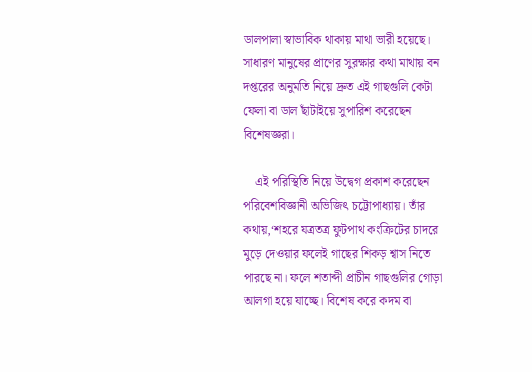ডালপালা স্বাভাবিক থাকায় মাথা ভারী হয়েছে। সাধারণ মানুষের প্রাণের সুরক্ষার কথা মাথায় বন দপ্তরের অনুমতি নিয়ে দ্রুত এই গাছগুলি কেটা ফেলা বা ডাল ছাঁটাইয়ে সুপারিশ করেছেন বিশেষজ্ঞরা।

    এই পরিস্থিতি নিয়ে উদ্বেগ প্রকাশ করেছেন পরিবেশবিজ্ঞানী অভিজিৎ চট্টোপাধ্যায়। তাঁর কথায়,‘শহরে যত্রতত্র ফুটপাথ কংক্রিটের চাদরে মুড়ে দেওয়ার ফলেই গাছের শিকড় শ্বাস নিতে পারছে না। ফলে শতাব্দী প্রাচীন গাছগুলির গোড়া আলগা হয়ে যাচ্ছে। বিশেষ করে কদম বা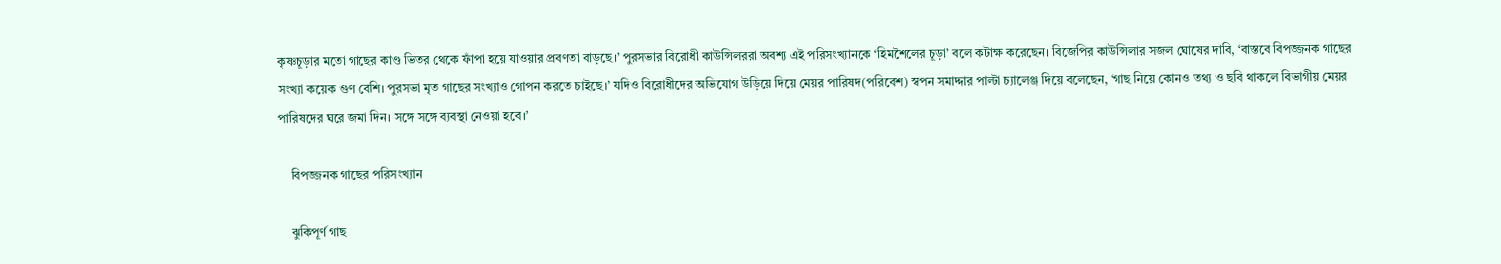কৃষ্ণচূড়ার মতো গাছের কাণ্ড ভিতর থেকে ফাঁপা হয়ে যাওয়ার প্রবণতা বাড়ছে।’ পুরসভার বিরোধী কাউন্সিলররা অবশ্য এই পরিসংখ্যানকে ‘হিমশৈলের চূড়া’ বলে কটাক্ষ করেছেন। বিজেপির কাউন্সিলার সজল ঘোষের দাবি, ‘বাস্তবে বিপজ্জনক গাছের সংখ্যা কয়েক গুণ বেশি। পুরসভা মৃত গাছের সংখ্যাও গোপন করতে চাইছে।’ যদিও বিরোধীদের অভিযোগ উড়িয়ে দিয়ে মেয়র পারিষদ(পরিবেশ) স্বপন সমাদ্দার পাল্টা চ্যালেঞ্জ দিয়ে বলেছেন, ‘গাছ নিয়ে কোনও তথ্য ও ছবি থাকলে বিভাগীয় মেয়র পারিষদের ঘরে জমা দিন। সঙ্গে সঙ্গে ব্যবস্থা নেওয়া হবে।’

    বিপজ্জনক গাছের পরিসংখ্যান

    ঝুকিপূর্ণ গাছ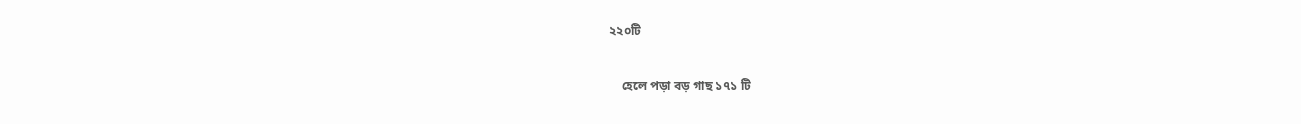২২০টি

    হেলে পড়া বড় গাছ ১৭১ টি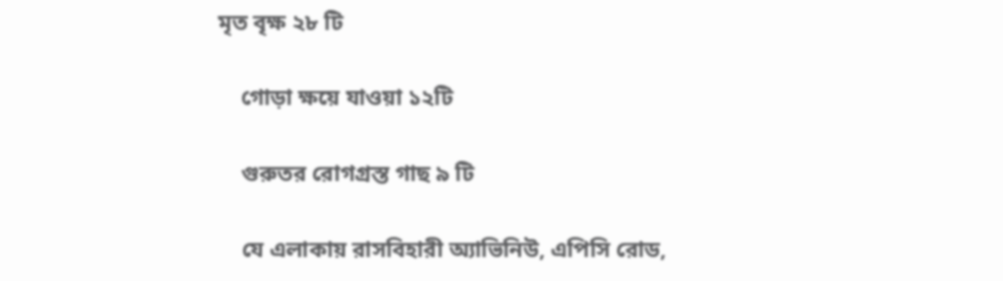মৃত বৃক্ষ ২৮ টি

    গোড়া ক্ষয়ে যাওয়া ১২টি

    গুরুতর রোগগ্রস্ত গাছ ৯ টি

    যে এলাকায় রাসবিহারী অ্যাভিনিউ, এপিসি রোড,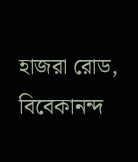হাজরা রোড, বিবেকানন্দ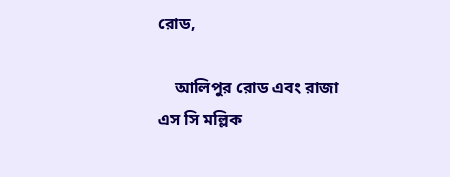রোড,

    আলিপুর রোড এবং রাজা এস সি মল্লিক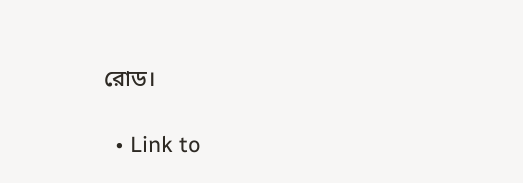রোড।

  • Link to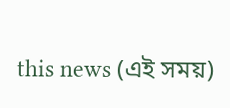this news (এই সময়)